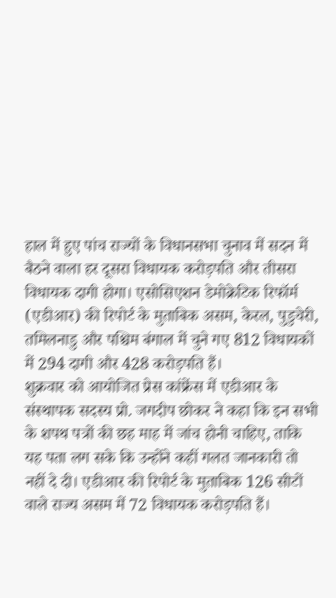हाल में हुए पांच राज्यों के विधानसभा चुनाव में सदन में बैठने वाला हर दूसरा विधायक करोड़पति और तीसरा विधायक दागी होगा। एसोसिएशन डेमोक्रेटिक रिफॉर्म (एडीआर) की रिपोर्ट के मुताबिक असम, केरल, पुडुचेरी, तमिलनाडु और पश्चिम बंगाल में चुने गए 812 विधायकों में 294 दागी और 428 करोड़पति हैं।
शुक्रवार को आयोजित प्रेस कांफ्रेंस में एडीआर के संस्थापक सदस्य प्रो. जगदीप छोकर ने कहा कि इन सभी के शपथ पत्रों की छह माह में जांच होनी चाहिए, ताकि यह पता लग सके कि उन्होंने कहीं गलत जानकारी तो नहीं दे दी। एडीआर की रिपोर्ट के मुताबिक 126 सीटों वाले राज्य असम में 72 विधायक करोड़पति हैं।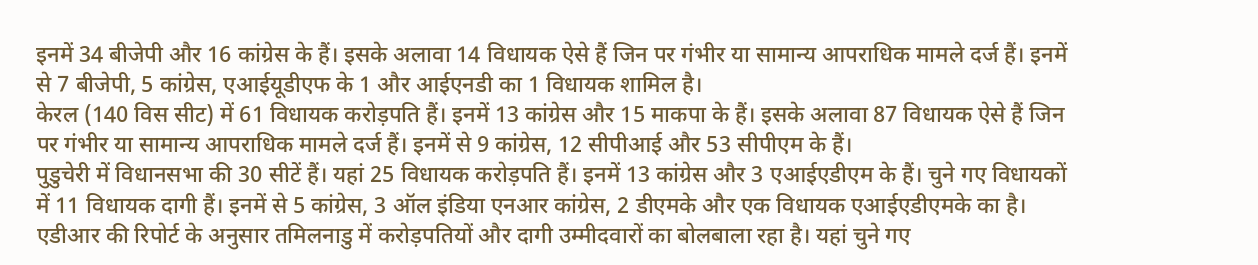इनमें 34 बीजेपी और 16 कांग्रेस के हैं। इसके अलावा 14 विधायक ऐसे हैं जिन पर गंभीर या सामान्य आपराधिक मामले दर्ज हैं। इनमें से 7 बीजेपी, 5 कांग्रेस, एआईयूडीएफ के 1 और आईएनडी का 1 विधायक शामिल है।
केरल (140 विस सीट) में 61 विधायक करोड़पति हैं। इनमें 13 कांग्रेस और 15 माकपा के हैं। इसके अलावा 87 विधायक ऐसे हैं जिन पर गंभीर या सामान्य आपराधिक मामले दर्ज हैं। इनमें से 9 कांग्रेस, 12 सीपीआई और 53 सीपीएम के हैं।
पुडुचेरी में विधानसभा की 30 सीटें हैं। यहां 25 विधायक करोड़पति हैं। इनमें 13 कांग्रेस और 3 एआईएडीएम के हैं। चुने गए विधायकों में 11 विधायक दागी हैं। इनमें से 5 कांग्रेस, 3 ऑल इंडिया एनआर कांग्रेस, 2 डीएमके और एक विधायक एआईएडीएमके का है।
एडीआर की रिपोर्ट के अनुसार तमिलनाडु में करोड़पतियों और दागी उम्मीदवारों का बोलबाला रहा है। यहां चुने गए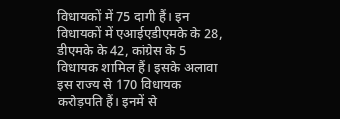विधायकों में 75 दागी हैं। इन विधायकों में एआईएडीएमके के 28, डीएमके के 42, कांग्रेस के 5 विधायक शामिल हैं। इसके अलावा इस राज्य से 170 विधायक करोड़पति हैं। इनमें से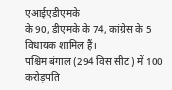एआईएडीएमके
के 90, डीएमके के 74, कांग्रेस के 5 विधायक शामिल हैं।
पश्चिम बंगाल (294 विस सीट) में 100 करोड़पति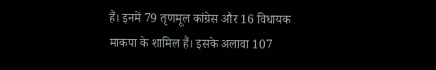हैं। इनमें 79 तृणमूल कांग्रेस और 16 विधायक माकपा के शामिल हैं। इसके अलावा 107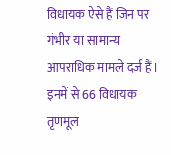विधायक ऐसे हैं जिन पर गंभीर या सामान्य आपराधिक मामले दर्ज हैं। इनमें से 66 विधायक तृणमूल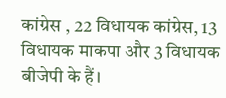कांग्रेस , 22 विधायक कांग्रेस, 13 विधायक माकपा और 3 विधायक बीजेपी के हैं।